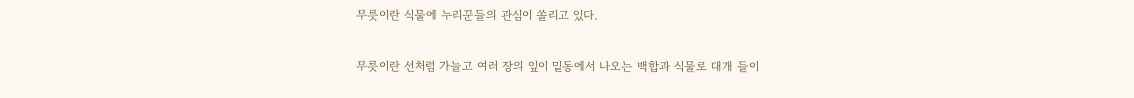무릇이란 식물에 누리꾼들의 관심이 쏠리고 있다.

무릇이란 선처럼 가늘고 여러 장의 잎이 밑동에서 나오는 백합과 식물로 대개 들이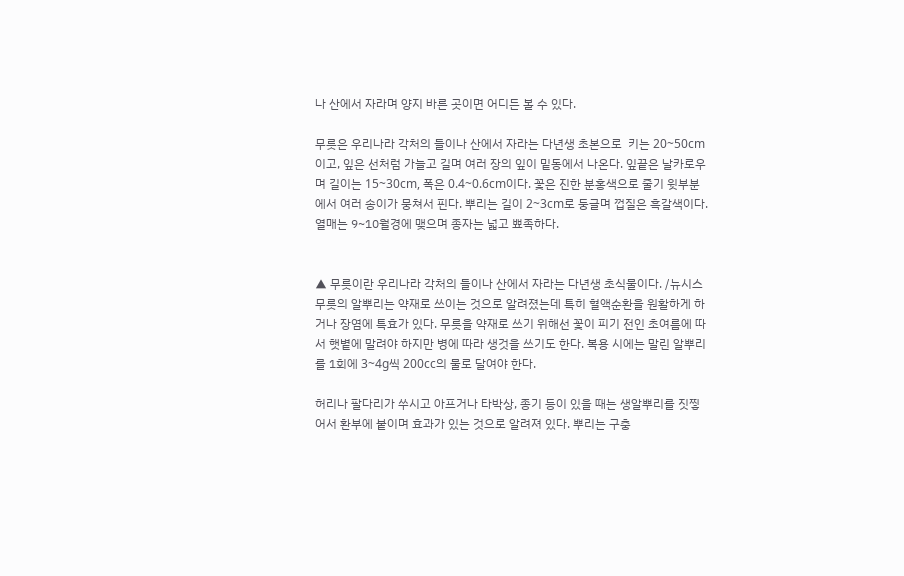나 산에서 자라며 양지 바른 곳이면 어디든 볼 수 있다.

무릇은 우리나라 각처의 들이나 산에서 자라는 다년생 초본으로  키는 20~50cm이고, 잎은 선처럼 가늘고 길며 여러 장의 잎이 밑동에서 나온다. 잎끝은 날카로우며 길이는 15~30cm, 폭은 0.4~0.6cm이다. 꽃은 진한 분홍색으로 줄기 윗부분에서 여러 송이가 뭉쳐서 핀다. 뿌리는 길이 2~3cm로 둥글며 껍질은 흑갈색이다. 열매는 9~10월경에 맺으며 종자는 넓고 뾰족하다.


▲ 무릇이란 우리나라 각처의 들이나 산에서 자라는 다년생 초식물이다. /뉴시스
무릇의 알뿌리는 약재로 쓰이는 것으로 알려졌는데 특히 혈액순환을 원활하게 하거나 장염에 특효가 있다. 무릇을 약재로 쓰기 위해선 꽃이 피기 전인 초여름에 따서 햇볕에 말려야 하지만 병에 따라 생것을 쓰기도 한다. 복용 시에는 말린 알뿌리를 1회에 3~4g씩 200cc의 물로 달여야 한다.

허리나 팔다리가 쑤시고 아프거나 타박상, 종기 등이 있을 때는 생알뿌리를 짓찧어서 환부에 붙이며 효과가 있는 것으로 알려져 있다. 뿌리는 구충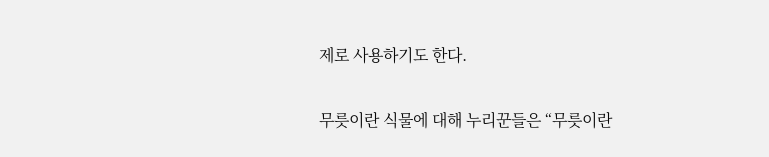제로 사용하기도 한다.

무릇이란 식물에 대해 누리꾼들은 “무릇이란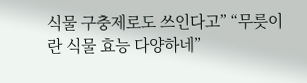식물 구충제로도 쓰인다고” “무릇이란 식물 효능 다양하네”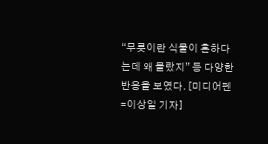“무릇이란 식물이 흔하다는데 왜 몰랐지” 등 다양한 반응을 보였다. [미디어펜=이상일 기자]